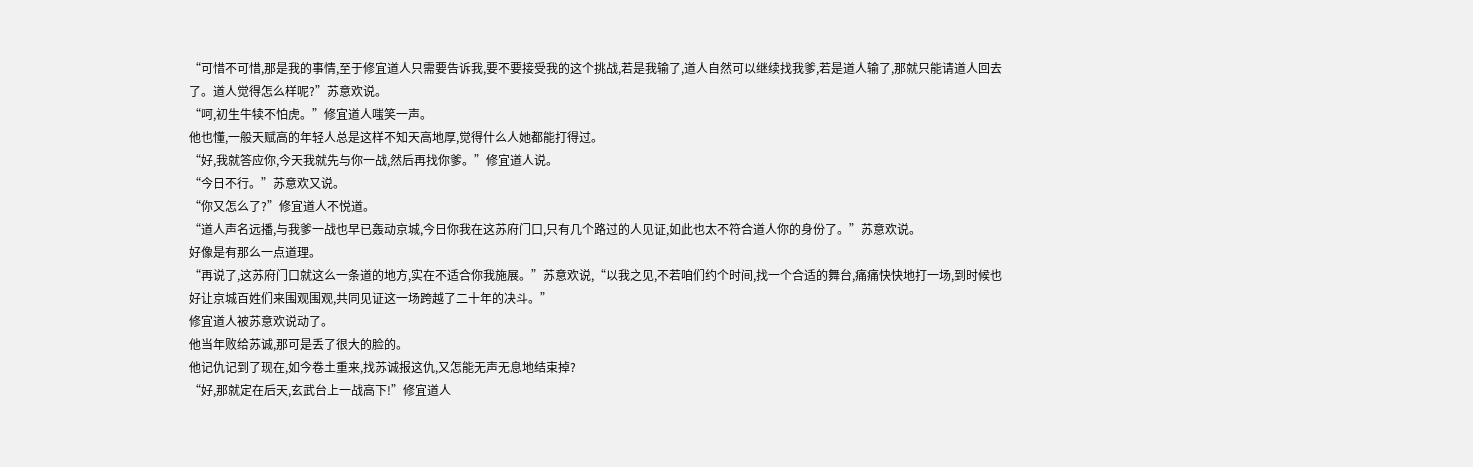“可惜不可惜,那是我的事情,至于修宜道人只需要告诉我,要不要接受我的这个挑战,若是我输了,道人自然可以继续找我爹,若是道人输了,那就只能请道人回去了。道人觉得怎么样呢?”苏意欢说。
“呵,初生牛犊不怕虎。”修宜道人嗤笑一声。
他也懂,一般天赋高的年轻人总是这样不知天高地厚,觉得什么人她都能打得过。
“好,我就答应你,今天我就先与你一战,然后再找你爹。”修宜道人说。
“今日不行。”苏意欢又说。
“你又怎么了?”修宜道人不悦道。
“道人声名远播,与我爹一战也早已轰动京城,今日你我在这苏府门口,只有几个路过的人见证,如此也太不符合道人你的身份了。”苏意欢说。
好像是有那么一点道理。
“再说了,这苏府门口就这么一条道的地方,实在不适合你我施展。”苏意欢说,“以我之见,不若咱们约个时间,找一个合适的舞台,痛痛快快地打一场,到时候也好让京城百姓们来围观围观,共同见证这一场跨越了二十年的决斗。”
修宜道人被苏意欢说动了。
他当年败给苏诚,那可是丢了很大的脸的。
他记仇记到了现在,如今卷土重来,找苏诚报这仇,又怎能无声无息地结束掉?
“好,那就定在后天,玄武台上一战高下!”修宜道人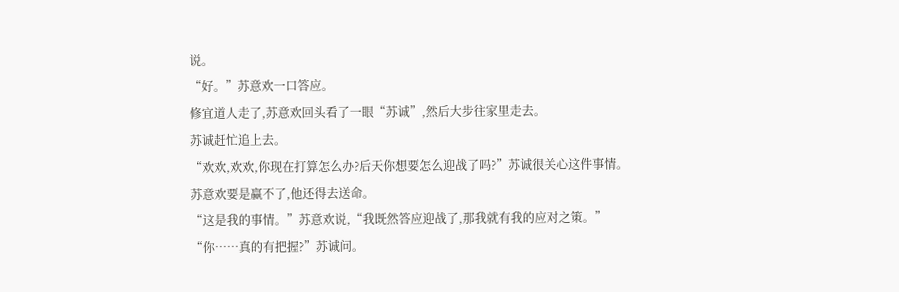说。
“好。”苏意欢一口答应。
修宜道人走了,苏意欢回头看了一眼“苏诚”,然后大步往家里走去。
苏诚赶忙追上去。
“欢欢,欢欢,你现在打算怎么办?后天你想要怎么迎战了吗?”苏诚很关心这件事情。
苏意欢要是赢不了,他还得去送命。
“这是我的事情。”苏意欢说,“我既然答应迎战了,那我就有我的应对之策。”
“你……真的有把握?”苏诚问。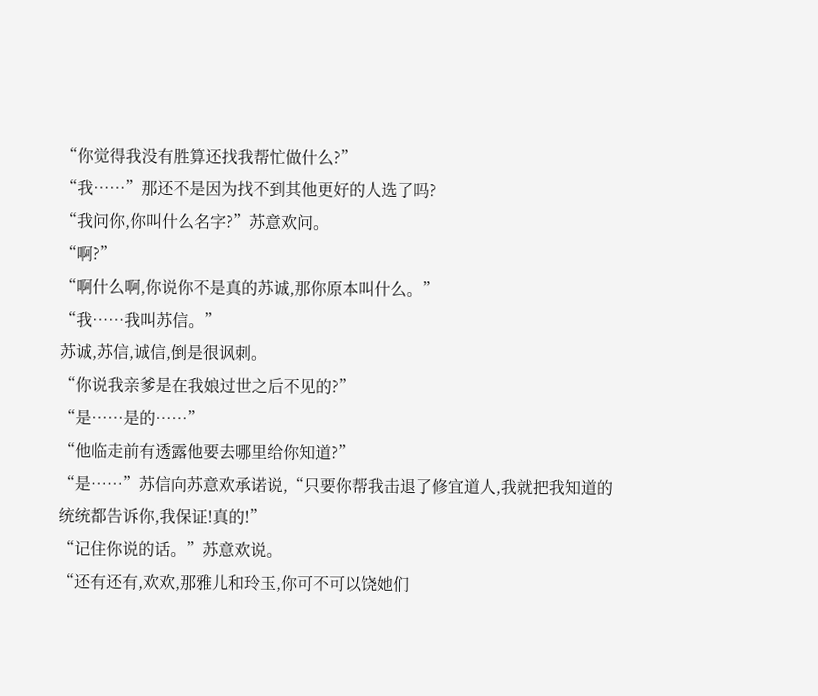“你觉得我没有胜算还找我帮忙做什么?”
“我……”那还不是因为找不到其他更好的人选了吗?
“我问你,你叫什么名字?”苏意欢问。
“啊?”
“啊什么啊,你说你不是真的苏诚,那你原本叫什么。”
“我……我叫苏信。”
苏诚,苏信,诚信,倒是很讽刺。
“你说我亲爹是在我娘过世之后不见的?”
“是……是的……”
“他临走前有透露他要去哪里给你知道?”
“是……”苏信向苏意欢承诺说,“只要你帮我击退了修宜道人,我就把我知道的统统都告诉你,我保证!真的!”
“记住你说的话。”苏意欢说。
“还有还有,欢欢,那雅儿和玲玉,你可不可以饶她们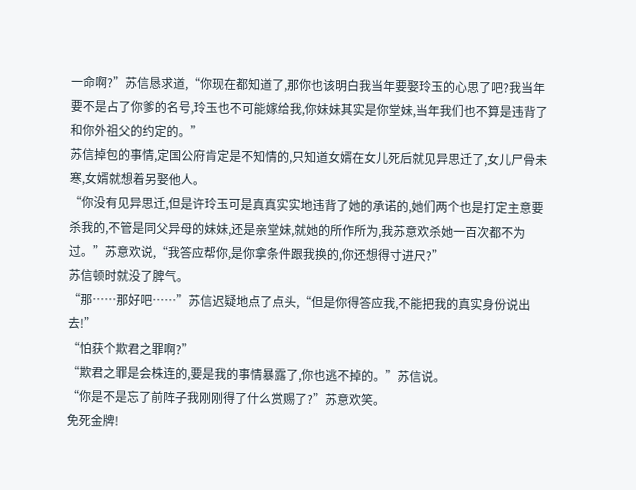一命啊?”苏信恳求道,“你现在都知道了,那你也该明白我当年要娶玲玉的心思了吧?我当年要不是占了你爹的名号,玲玉也不可能嫁给我,你妹妹其实是你堂妹,当年我们也不算是违背了和你外祖父的约定的。”
苏信掉包的事情,定国公府肯定是不知情的,只知道女婿在女儿死后就见异思迁了,女儿尸骨未寒,女婿就想着另娶他人。
“你没有见异思迁,但是许玲玉可是真真实实地违背了她的承诺的,她们两个也是打定主意要杀我的,不管是同父异母的妹妹,还是亲堂妹,就她的所作所为,我苏意欢杀她一百次都不为过。”苏意欢说,“我答应帮你,是你拿条件跟我换的,你还想得寸进尺?”
苏信顿时就没了脾气。
“那……那好吧……”苏信迟疑地点了点头,“但是你得答应我,不能把我的真实身份说出去!”
“怕获个欺君之罪啊?”
“欺君之罪是会株连的,要是我的事情暴露了,你也逃不掉的。”苏信说。
“你是不是忘了前阵子我刚刚得了什么赏赐了?”苏意欢笑。
免死金牌!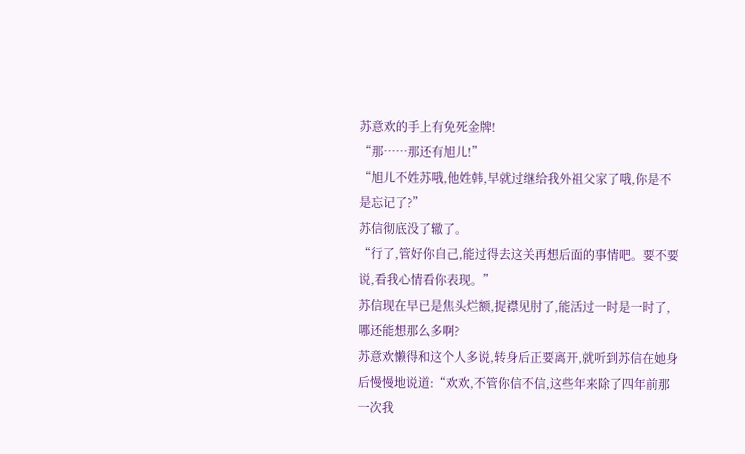苏意欢的手上有免死金牌!
“那……那还有旭儿!”
“旭儿不姓苏哦,他姓韩,早就过继给我外祖父家了哦,你是不是忘记了?”
苏信彻底没了辙了。
“行了,管好你自己,能过得去这关再想后面的事情吧。要不要说,看我心情看你表现。”
苏信现在早已是焦头烂额,捉襟见肘了,能活过一时是一时了,哪还能想那么多啊?
苏意欢懒得和这个人多说,转身后正要离开,就听到苏信在她身后慢慢地说道:“欢欢,不管你信不信,这些年来除了四年前那一次我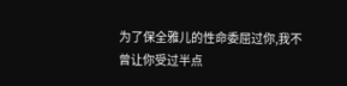为了保全雅儿的性命委屈过你,我不曾让你受过半点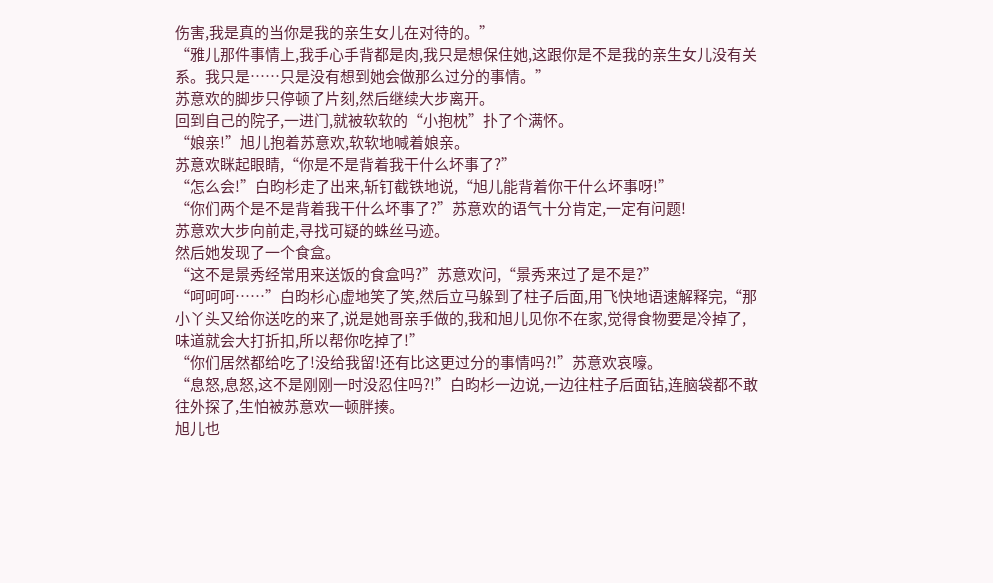伤害,我是真的当你是我的亲生女儿在对待的。”
“雅儿那件事情上,我手心手背都是肉,我只是想保住她,这跟你是不是我的亲生女儿没有关系。我只是……只是没有想到她会做那么过分的事情。”
苏意欢的脚步只停顿了片刻,然后继续大步离开。
回到自己的院子,一进门,就被软软的“小抱枕”扑了个满怀。
“娘亲!”旭儿抱着苏意欢,软软地喊着娘亲。
苏意欢眯起眼睛,“你是不是背着我干什么坏事了?”
“怎么会!”白昀杉走了出来,斩钉截铁地说,“旭儿能背着你干什么坏事呀!”
“你们两个是不是背着我干什么坏事了?”苏意欢的语气十分肯定,一定有问题!
苏意欢大步向前走,寻找可疑的蛛丝马迹。
然后她发现了一个食盒。
“这不是景秀经常用来送饭的食盒吗?”苏意欢问,“景秀来过了是不是?”
“呵呵呵……”白昀杉心虚地笑了笑,然后立马躲到了柱子后面,用飞快地语速解释完,“那小丫头又给你送吃的来了,说是她哥亲手做的,我和旭儿见你不在家,觉得食物要是冷掉了,味道就会大打折扣,所以帮你吃掉了!”
“你们居然都给吃了!没给我留!还有比这更过分的事情吗?!”苏意欢哀嚎。
“息怒,息怒,这不是刚刚一时没忍住吗?!”白昀杉一边说,一边往柱子后面钻,连脑袋都不敢往外探了,生怕被苏意欢一顿胖揍。
旭儿也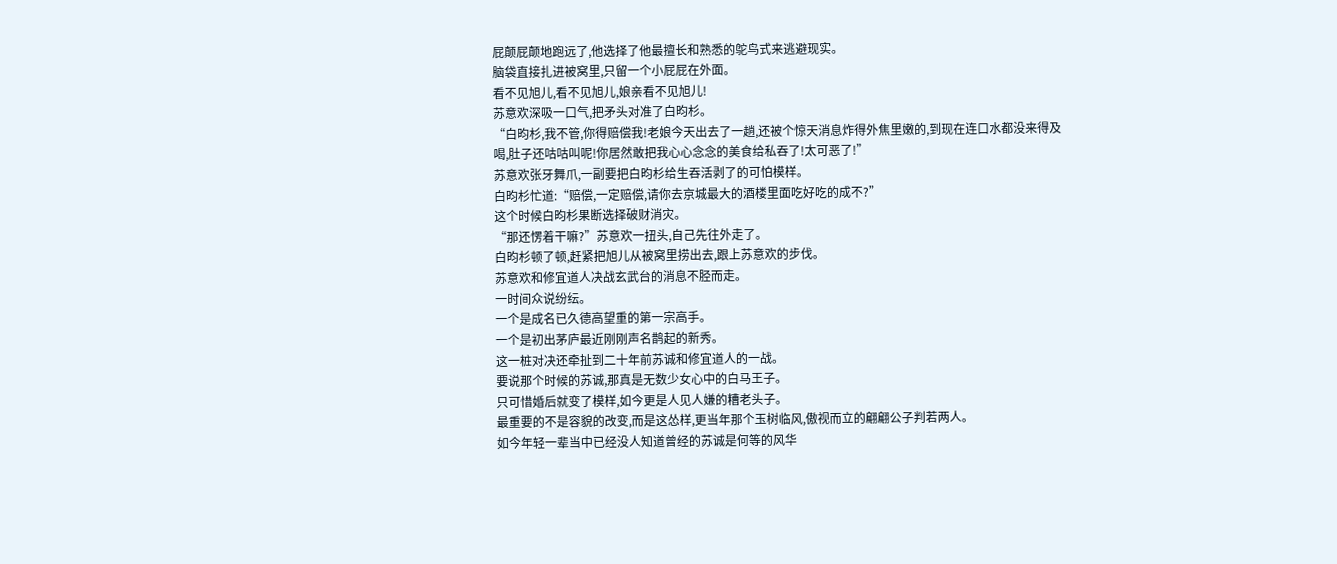屁颠屁颠地跑远了,他选择了他最擅长和熟悉的鸵鸟式来逃避现实。
脑袋直接扎进被窝里,只留一个小屁屁在外面。
看不见旭儿,看不见旭儿,娘亲看不见旭儿!
苏意欢深吸一口气,把矛头对准了白昀杉。
“白昀杉,我不管,你得赔偿我!老娘今天出去了一趟,还被个惊天消息炸得外焦里嫩的,到现在连口水都没来得及喝,肚子还咕咕叫呢!你居然敢把我心心念念的美食给私吞了!太可恶了!”
苏意欢张牙舞爪,一副要把白昀杉给生吞活剥了的可怕模样。
白昀杉忙道:“赔偿,一定赔偿,请你去京城最大的酒楼里面吃好吃的成不?”
这个时候白昀杉果断选择破财消灾。
“那还愣着干嘛?”苏意欢一扭头,自己先往外走了。
白昀杉顿了顿,赶紧把旭儿从被窝里捞出去,跟上苏意欢的步伐。
苏意欢和修宜道人决战玄武台的消息不胫而走。
一时间众说纷纭。
一个是成名已久德高望重的第一宗高手。
一个是初出茅庐最近刚刚声名鹊起的新秀。
这一桩对决还牵扯到二十年前苏诚和修宜道人的一战。
要说那个时候的苏诚,那真是无数少女心中的白马王子。
只可惜婚后就变了模样,如今更是人见人嫌的糟老头子。
最重要的不是容貌的改变,而是这怂样,更当年那个玉树临风,傲视而立的翩翩公子判若两人。
如今年轻一辈当中已经没人知道曾经的苏诚是何等的风华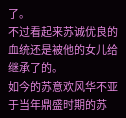了。
不过看起来苏诚优良的血统还是被他的女儿给继承了的。
如今的苏意欢风华不亚于当年鼎盛时期的苏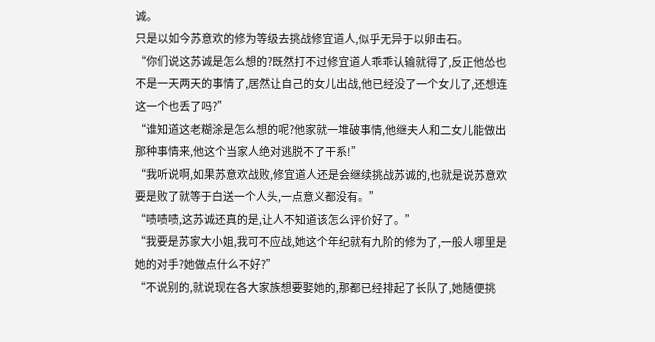诚。
只是以如今苏意欢的修为等级去挑战修宜道人,似乎无异于以卵击石。
“你们说这苏诚是怎么想的?既然打不过修宜道人乖乖认输就得了,反正他怂也不是一天两天的事情了,居然让自己的女儿出战,他已经没了一个女儿了,还想连这一个也丢了吗?”
“谁知道这老糊涂是怎么想的呢?他家就一堆破事情,他继夫人和二女儿能做出那种事情来,他这个当家人绝对逃脱不了干系!”
“我听说啊,如果苏意欢战败,修宜道人还是会继续挑战苏诚的,也就是说苏意欢要是败了就等于白送一个人头,一点意义都没有。”
“啧啧啧,这苏诚还真的是,让人不知道该怎么评价好了。”
“我要是苏家大小姐,我可不应战,她这个年纪就有九阶的修为了,一般人哪里是她的对手?她做点什么不好?”
“不说别的,就说现在各大家族想要娶她的,那都已经排起了长队了,她随便挑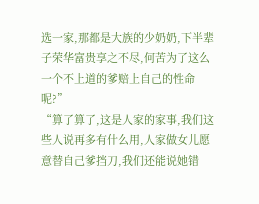选一家,那都是大族的少奶奶,下半辈子荣华富贵享之不尽,何苦为了这么一个不上道的爹赔上自己的性命呢?”
“算了算了,这是人家的家事,我们这些人说再多有什么用,人家做女儿愿意替自己爹挡刀,我们还能说她错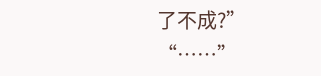了不成?”
“……”